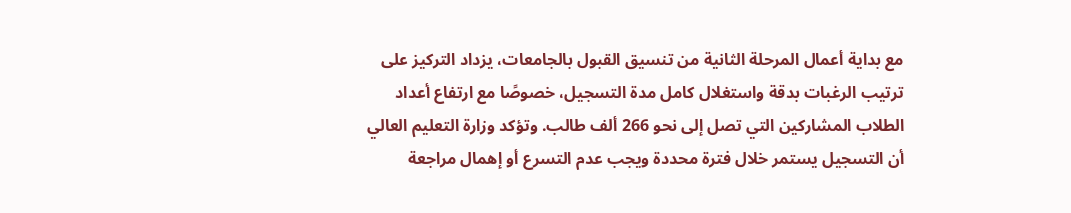مع بداية أعمال المرحلة الثانية من تنسيق القبول بالجامعات، يزداد التركيز على ترتيب الرغبات بدقة واستغلال كامل مدة التسجيل، خصوصًا مع ارتفاع أعداد الطلاب المشاركين التي تصل إلى نحو 266 ألف طالب. وتؤكد وزارة التعليم العالي أن التسجيل يستمر خلال فترة محددة ويجب عدم التسرع أو إهمال مراجعة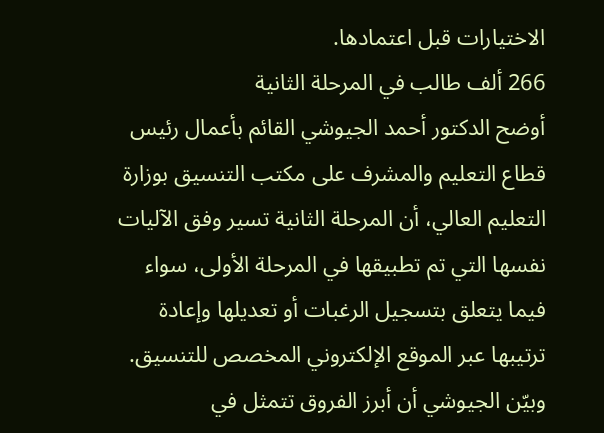الاختيارات قبل اعتمادها.
266 ألف طالب في المرحلة الثانية
أوضح الدكتور أحمد الجيوشي القائم بأعمال رئيس قطاع التعليم والمشرف على مكتب التنسيق بوزارة التعليم العالي، أن المرحلة الثانية تسير وفق الآليات نفسها التي تم تطبيقها في المرحلة الأولى، سواء فيما يتعلق بتسجيل الرغبات أو تعديلها وإعادة ترتيبها عبر الموقع الإلكتروني المخصص للتنسيق.
وبيّن الجيوشي أن أبرز الفروق تتمثل في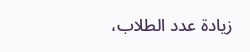زيادة عدد الطلاب،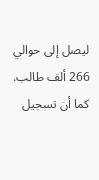ليصل إلى حوالي 266 ألف طالب. كما أن تسجيل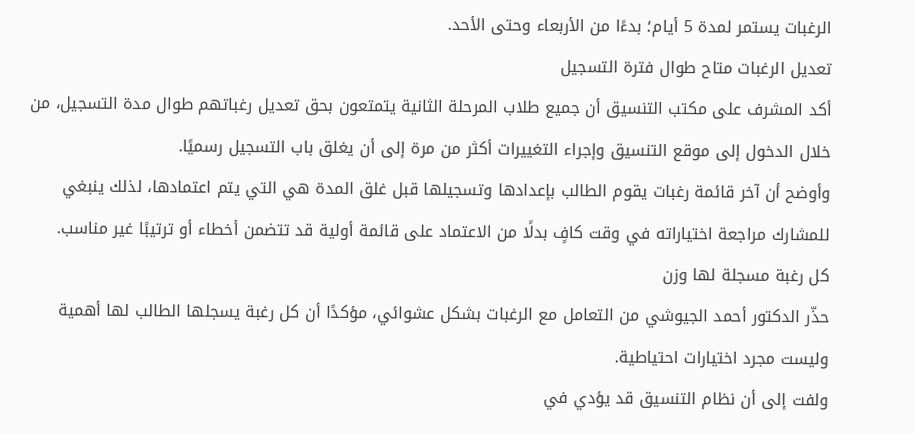الرغبات يستمر لمدة 5 أيام؛ بدءًا من الأربعاء وحتى الأحد.
تعديل الرغبات متاح طوال فترة التسجيل
أكد المشرف على مكتب التنسيق أن جميع طلاب المرحلة الثانية يتمتعون بحق تعديل رغباتهم طوال مدة التسجيل، من خلال الدخول إلى موقع التنسيق وإجراء التغييرات أكثر من مرة إلى أن يغلق باب التسجيل رسميًا.
وأوضح أن آخر قائمة رغبات يقوم الطالب بإعدادها وتسجيلها قبل غلق المدة هي التي يتم اعتمادها، لذلك ينبغي للمشارك مراجعة اختياراته في وقت كافٍ بدلًا من الاعتماد على قائمة أولية قد تتضمن أخطاء أو ترتيبًا غير مناسب.
كل رغبة مسجلة لها وزن
حذّر الدكتور أحمد الجيوشي من التعامل مع الرغبات بشكل عشوائي، مؤكدًا أن كل رغبة يسجلها الطالب لها أهمية وليست مجرد اختيارات احتياطية.
ولفت إلى أن نظام التنسيق قد يؤدي في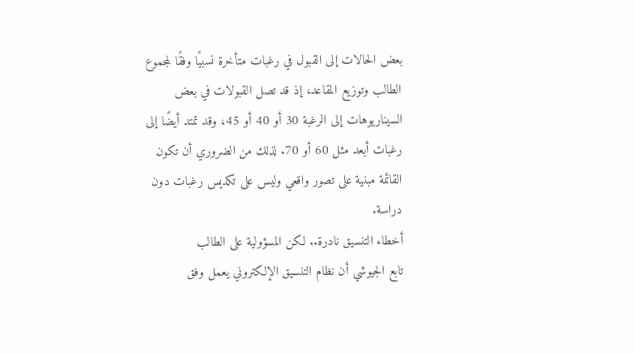بعض الحالات إلى القبول في رغبات متأخرة نسبيًا وفقًا لمجموع الطالب وتوزيع المقاعد، إذ قد تصل القبولات في بعض السيناريوهات إلى الرغبة 30 أو 40 أو 45، وقد تمتد أيضًا إلى رغبات أبعد مثل 60 أو 70. لذلك من الضروري أن تكون القائمة مبنية على تصور واقعي وليس على تكديس رغبات دون دراسة.
أخطاء التنسيق نادرة.. لكن المسؤولية على الطالب
تابع الجيوشي أن نظام التنسيق الإلكتروني يعمل وفق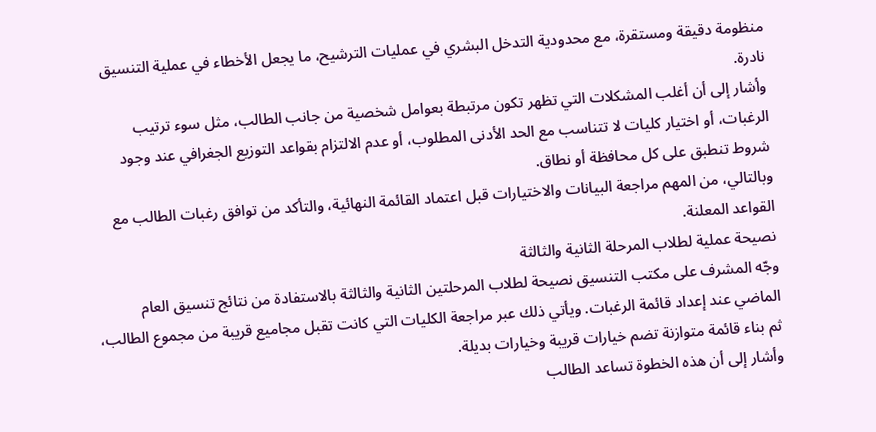منظومة دقيقة ومستقرة، مع محدودية التدخل البشري في عمليات الترشيح، ما يجعل الأخطاء في عملية التنسيق نادرة.
وأشار إلى أن أغلب المشكلات التي تظهر تكون مرتبطة بعوامل شخصية من جانب الطالب، مثل سوء ترتيب الرغبات، أو اختيار كليات لا تتناسب مع الحد الأدنى المطلوب، أو عدم الالتزام بقواعد التوزيع الجغرافي عند وجود شروط تنطبق على كل محافظة أو نطاق.
وبالتالي، من المهم مراجعة البيانات والاختيارات قبل اعتماد القائمة النهائية، والتأكد من توافق رغبات الطالب مع القواعد المعلنة.
نصيحة عملية لطلاب المرحلة الثانية والثالثة
وجّه المشرف على مكتب التنسيق نصيحة لطلاب المرحلتين الثانية والثالثة بالاستفادة من نتائج تنسيق العام الماضي عند إعداد قائمة الرغبات. ويأتي ذلك عبر مراجعة الكليات التي كانت تقبل مجاميع قريبة من مجموع الطالب، ثم بناء قائمة متوازنة تضم خيارات قريبة وخيارات بديلة.
وأشار إلى أن هذه الخطوة تساعد الطالب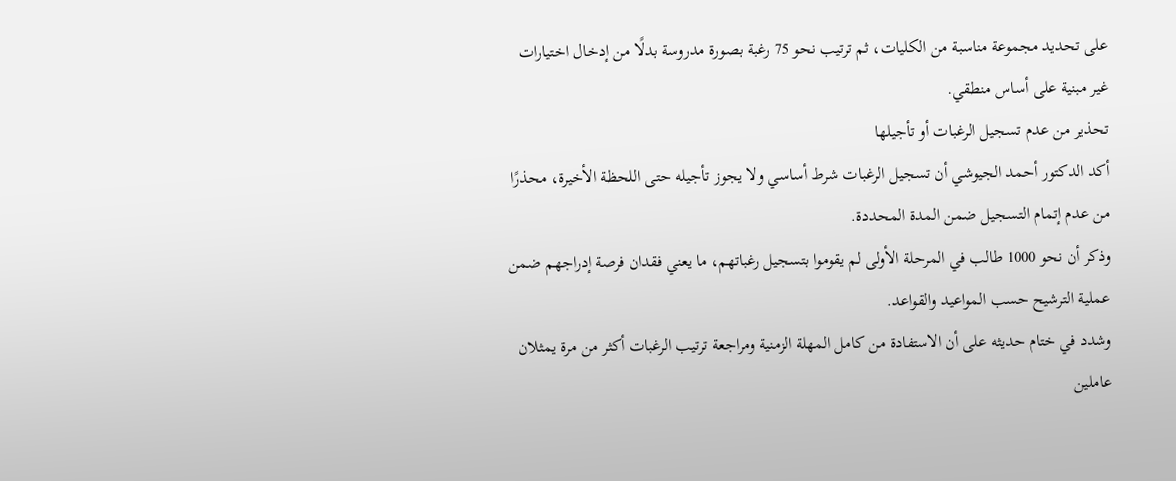على تحديد مجموعة مناسبة من الكليات، ثم ترتيب نحو 75 رغبة بصورة مدروسة بدلًا من إدخال اختيارات غير مبنية على أساس منطقي.
تحذير من عدم تسجيل الرغبات أو تأجيلها
أكد الدكتور أحمد الجيوشي أن تسجيل الرغبات شرط أساسي ولا يجوز تأجيله حتى اللحظة الأخيرة، محذرًا من عدم إتمام التسجيل ضمن المدة المحددة.
وذكر أن نحو 1000 طالب في المرحلة الأولى لم يقوموا بتسجيل رغباتهم، ما يعني فقدان فرصة إدراجهم ضمن عملية الترشيح حسب المواعيد والقواعد.
وشدد في ختام حديثه على أن الاستفادة من كامل المهلة الزمنية ومراجعة ترتيب الرغبات أكثر من مرة يمثلان عاملين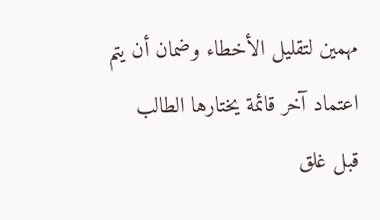مهمين لتقليل الأخطاء وضمان أن يتم اعتماد آخر قائمة يختارها الطالب قبل غلق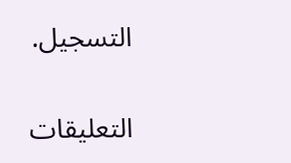التسجيل.

التعليقات